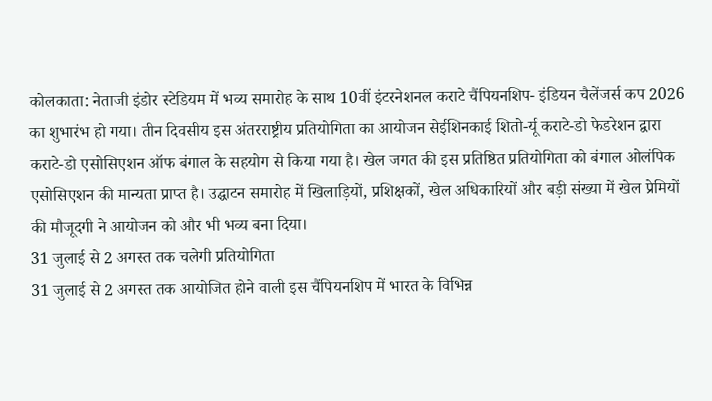कोलकाता: नेताजी इंडोर स्टेडियम में भव्य समारोह के साथ 10वीं इंटरनेशनल कराटे चैंपियनशिप- इंडियन चैलेंजर्स कप 2026 का शुभारंभ हो गया। तीन दिवसीय इस अंतरराष्ट्रीय प्रतियोगिता का आयोजन सेईशिनकाई शितो-र्यू कराटे-डो फेडरेशन द्वारा कराटे-डो एसोसिएशन ऑफ बंगाल के सहयोग से किया गया है। खेल जगत की इस प्रतिष्ठित प्रतियोगिता को बंगाल ओलंपिक एसोसिएशन की मान्यता प्राप्त है। उद्घाटन समारोह में खिलाड़ियों, प्रशिक्षकों, खेल अधिकारियों और बड़ी संख्या में खेल प्रेमियों की मौजूदगी ने आयोजन को और भी भव्य बना दिया।
31 जुलाई से 2 अगस्त तक चलेगी प्रतियोगिता
31 जुलाई से 2 अगस्त तक आयोजित होने वाली इस चैंपियनशिप में भारत के विभिन्न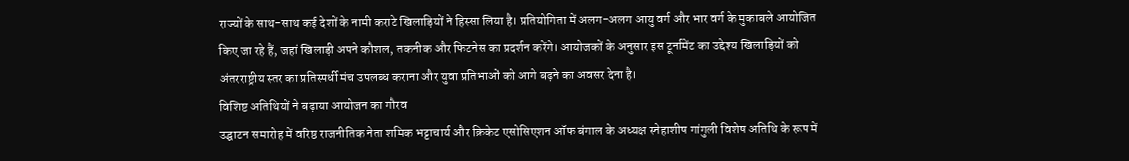राज्यों के साथ-साथ कई देशों के नामी कराटे खिलाड़ियों ने हिस्सा लिया है। प्रतियोगिता में अलग-अलग आयु वर्ग और भार वर्ग के मुकाबले आयोजित किए जा रहे हैं, जहां खिलाड़ी अपने कौशल, तकनीक और फिटनेस का प्रदर्शन करेंगे। आयोजकों के अनुसार इस टूर्नामेंट का उद्देश्य खिलाड़ियों को अंतरराष्ट्रीय स्तर का प्रतिस्पर्धी मंच उपलब्ध कराना और युवा प्रतिभाओं को आगे बढ़ने का अवसर देना है।
विशिष्ट अतिथियों ने बढ़ाया आयोजन का गौरव
उद्घाटन समारोह में वरिष्ठ राजनीतिक नेता शमिक भट्टाचार्य और क्रिकेट एसोसिएशन ऑफ बंगाल के अध्यक्ष स्नेहाशीष गांगुली विशेष अतिथि के रूप में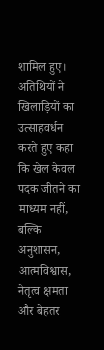शामिल हुए। अतिथियों ने खिलाड़ियों का उत्साहवर्धन करते हुए कहा कि खेल केवल पदक जीतने का माध्यम नहीं, बल्कि अनुशासन, आत्मविश्वास, नेतृत्व क्षमता और बेहतर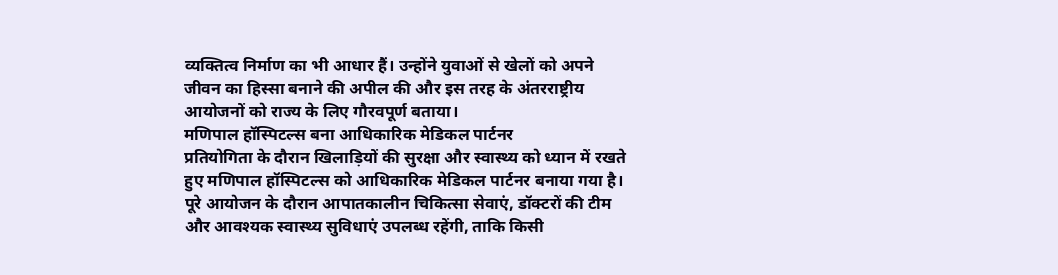व्यक्तित्व निर्माण का भी आधार हैं। उन्होंने युवाओं से खेलों को अपने जीवन का हिस्सा बनाने की अपील की और इस तरह के अंतरराष्ट्रीय आयोजनों को राज्य के लिए गौरवपूर्ण बताया।
मणिपाल हॉस्पिटल्स बना आधिकारिक मेडिकल पार्टनर
प्रतियोगिता के दौरान खिलाड़ियों की सुरक्षा और स्वास्थ्य को ध्यान में रखते हुए मणिपाल हॉस्पिटल्स को आधिकारिक मेडिकल पार्टनर बनाया गया है। पूरे आयोजन के दौरान आपातकालीन चिकित्सा सेवाएं, डॉक्टरों की टीम और आवश्यक स्वास्थ्य सुविधाएं उपलब्ध रहेंगी, ताकि किसी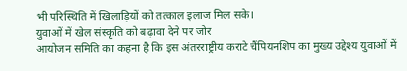भी परिस्थिति में खिलाड़ियों को तत्काल इलाज मिल सके।
युवाओं में खेल संस्कृति को बढ़ावा देने पर जोर
आयोजन समिति का कहना है कि इस अंतरराष्ट्रीय कराटे चैंपियनशिप का मुख्य उद्देश्य युवाओं में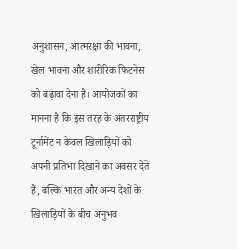अनुशासन, आत्मरक्षा की भावना, खेल भावना और शारीरिक फिटनेस को बढ़ावा देना है। आयोजकों का मानना है कि इस तरह के अंतरराष्ट्रीय टूर्नामेंट न केवल खिलाड़ियों को अपनी प्रतिभा दिखाने का अवसर देते हैं, बल्कि भारत और अन्य देशों के खिलाड़ियों के बीच अनुभव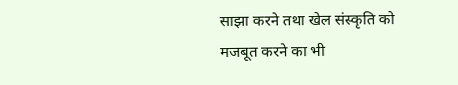साझा करने तथा खेल संस्कृति को मजबूत करने का भी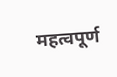महत्वपूर्ण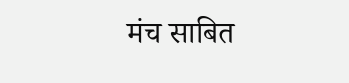मंच साबित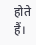होते हैं।